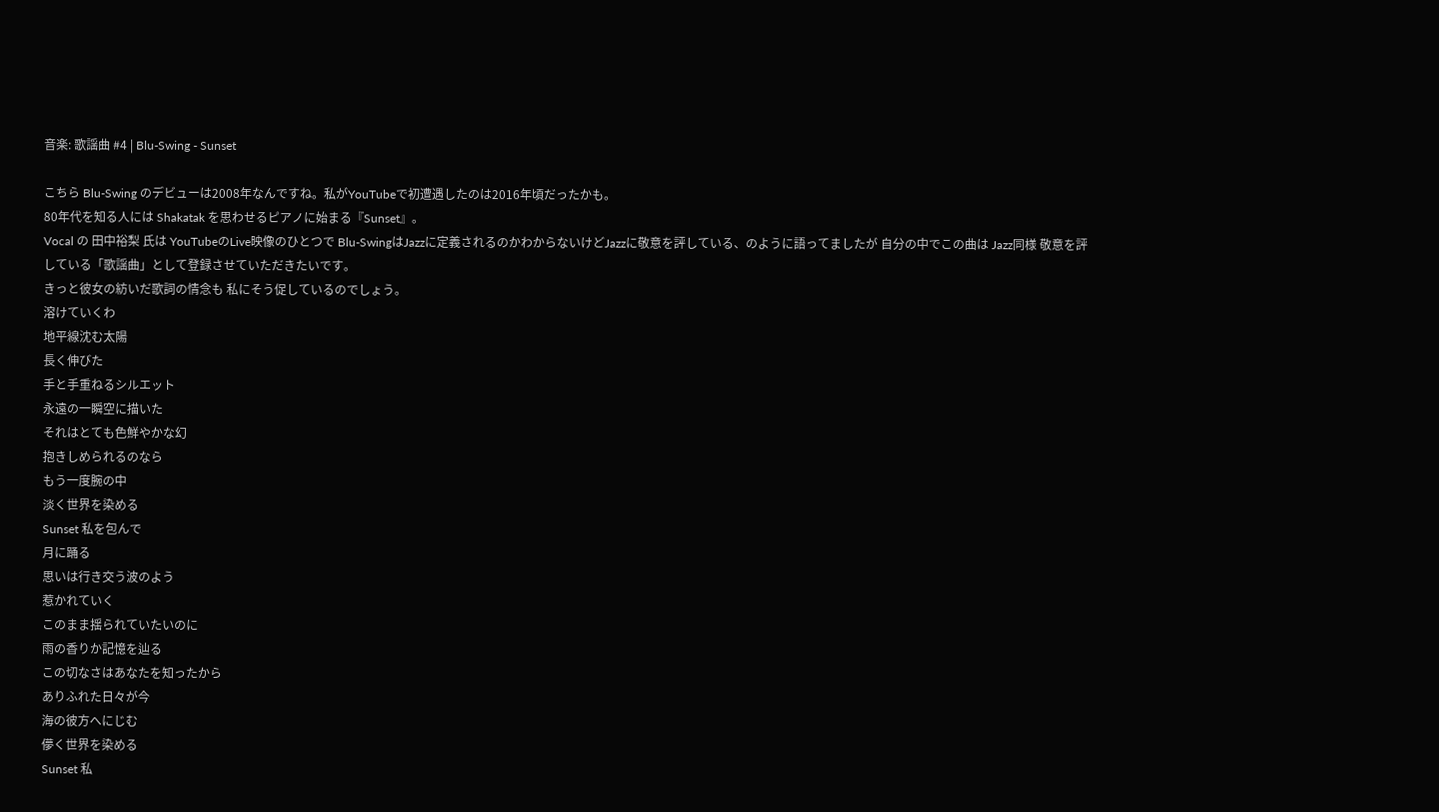音楽: 歌謡曲 #4 | Blu-Swing - Sunset

こちら Blu-Swing のデビューは2008年なんですね。私がYouTubeで初遭遇したのは2016年頃だったかも。
80年代を知る人には Shakatak を思わせるピアノに始まる『Sunset』。
Vocal の 田中裕梨 氏は YouTubeのLive映像のひとつで Blu-SwingはJazzに定義されるのかわからないけどJazzに敬意を評している、のように語ってましたが 自分の中でこの曲は Jazz同様 敬意を評している「歌謡曲」として登録させていただきたいです。
きっと彼女の紡いだ歌詞の情念も 私にそう促しているのでしょう。
溶けていくわ
地平線沈む太陽
長く伸びた
手と手重ねるシルエット
永遠の一瞬空に描いた
それはとても色鮮やかな幻
抱きしめられるのなら
もう一度腕の中
淡く世界を染める
Sunset 私を包んで
月に踊る
思いは行き交う波のよう
惹かれていく
このまま揺られていたいのに
雨の香りか記憶を辿る
この切なさはあなたを知ったから
ありふれた日々が今
海の彼方へにじむ
儚く世界を染める
Sunset 私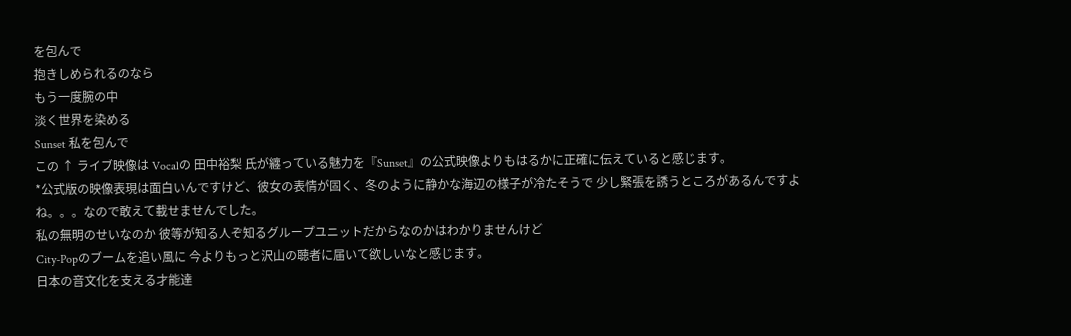を包んで
抱きしめられるのなら
もう一度腕の中
淡く世界を染める
Sunset 私を包んで
この ↑ ライブ映像は Vocalの 田中裕梨 氏が纏っている魅力を『Sunset』の公式映像よりもはるかに正確に伝えていると感じます。
*公式版の映像表現は面白いんですけど、彼女の表情が固く、冬のように静かな海辺の様子が冷たそうで 少し緊張を誘うところがあるんですよね。。。なので敢えて載せませんでした。
私の無明のせいなのか 彼等が知る人ぞ知るグループユニットだからなのかはわかりませんけど
City-Popのブームを追い風に 今よりもっと沢山の聴者に届いて欲しいなと感じます。
日本の音文化を支える才能達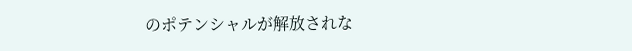のポテンシャルが解放されな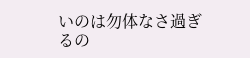いのは勿体なさ過ぎるの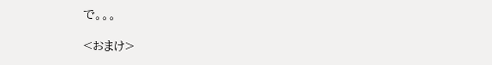で。。。

<おまけ>